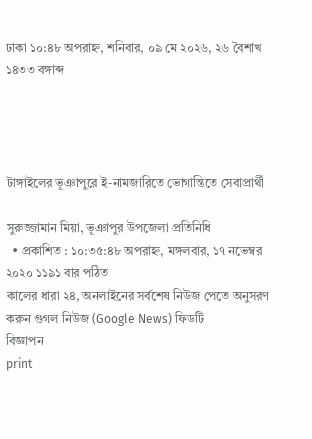ঢাকা ১০:৪৮ অপরাহ্ন, শনিবার, ০৯ মে ২০২৬, ২৬ বৈশাখ ১৪৩৩ বঙ্গাব্দ




টাঙ্গাইলের ভূঞাপুরে ই-নামজারিতে ভোগান্তিতে সেবাপ্রার্থী

সুরুজ্জামান মিয়া, ভূঞাপুর উপজেলা প্রতিনিধি
  • প্রকাশিত : ১০:৩৫:৪৮ অপরাহ্ন, মঙ্গলবার, ১৭ নভেম্বর ২০২০ ১১৯১ বার পঠিত
কালের ধারা ২৪, অনলাইনের সর্বশেষ নিউজ পেতে অনুসরণ করুন গুগল নিউজ (Google News) ফিডটি
বিজ্ঞাপন
print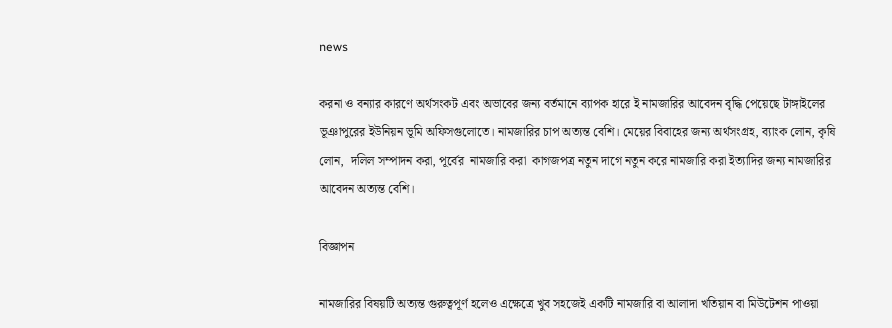news

করনা ও বন্যার কারণে অর্থসংকট এবং অভাবের জন্য বর্তমানে ব্যাপক হারে ই নামজারির আবেদন বৃদ্ধি পেয়েছে টাঙ্গাইলের ভূঞাপুরের ইউনিয়ন ভূমি অফিসগুলোতে। নামজারির চাপ অত্যন্ত বেশি। মেয়ের বিবাহের জন্য অর্থসংগ্রহ, ব্যাংক লোন, কৃষি লোন,  দলিল সম্পাদন করা, পূর্বের  নামজারি করা  কাগজপত্র নতুন দাগে নতুন করে নামজারি করা ইত্যাদির জন্য নামজারির আবেদন অত্যন্ত বেশি।

বিজ্ঞাপন

নামজারির বিষয়টি অত্যন্ত গুরুত্বপূর্ণ হলেও এক্ষেত্রে খুব সহজেই একটি নামজারি বা আলাদা খতিয়ান বা মিউটেশন পাওয়া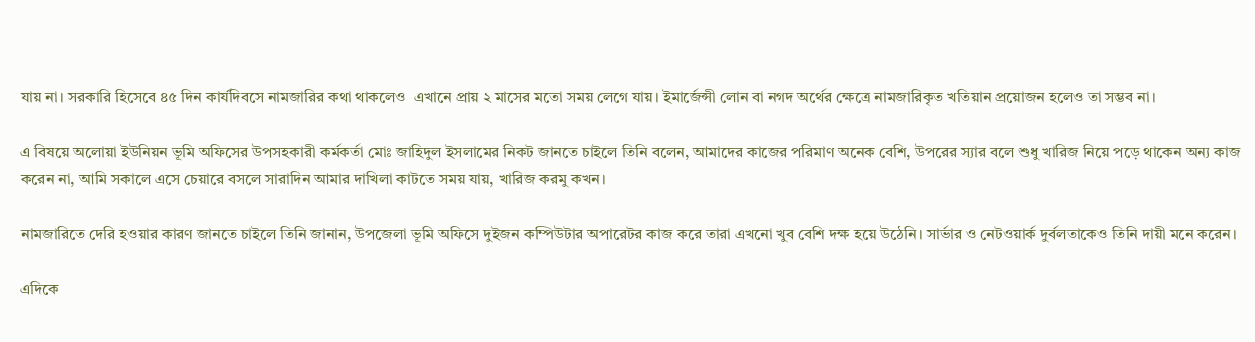যায় না। সরকারি হিসেবে ৪৫ দিন কার্যদিবসে নামজারির কথা থাকলেও  এখানে প্রায় ২ মাসের মতো সময় লেগে যায়। ইমার্জেন্সী লোন বা নগদ অর্থের ক্ষেত্রে নামজারিকৃত খতিয়ান প্রয়োজন হলেও তা সম্ভব না।

এ বিষয়ে অলোয়া ইউনিয়ন ভূমি অফিসের উপসহকারী কর্মকর্তা মোঃ জাহিদুল ইসলামের নিকট জানতে চাইলে তিনি বলেন, আমাদের কাজের পরিমাণ অনেক বেশি, উপরের স্যার বলে শুধু খারিজ নিয়ে পড়ে থাকেন অন্য কাজ করেন না, আমি সকালে এসে চেয়ারে বসলে সারাদিন আমার দাখিলা কাটতে সময় যায়, খারিজ করমু কখন।

নামজারিতে দেরি হওয়ার কারণ জানতে চাইলে তিনি জানান, উপজেলা ভূমি অফিসে দুইজন কম্পিউটার অপারেটর কাজ করে তারা এখনো খুব বেশি দক্ষ হয়ে উঠেনি। সার্ভার ও নেটওয়ার্ক দুর্বলতাকেও তিনি দায়ী মনে করেন।

এদিকে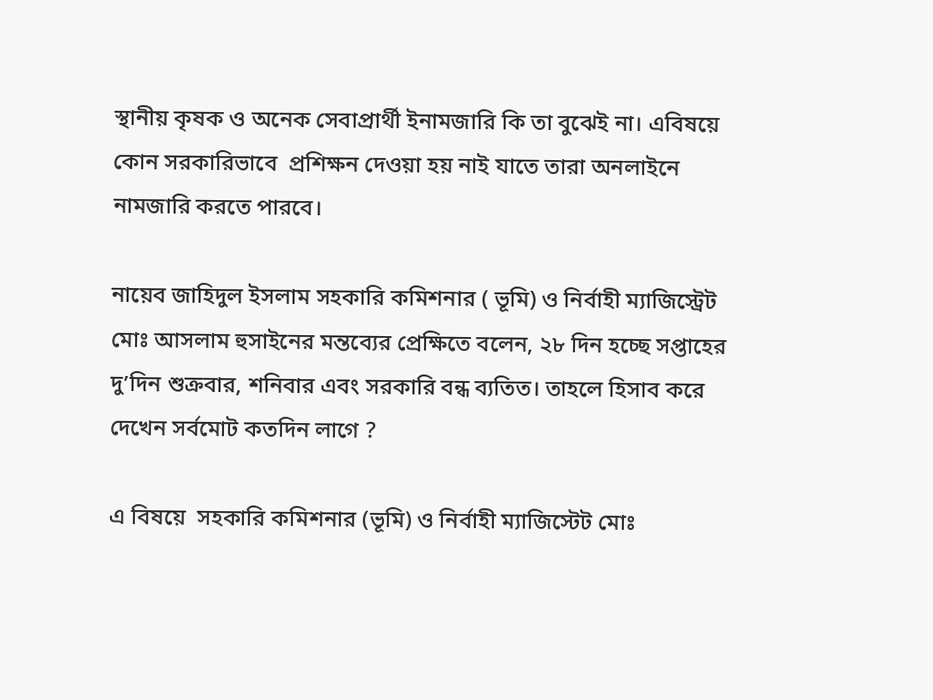স্থানীয় কৃষক ও অনেক সেবাপ্রার্থী ইনামজারি কি তা বুঝেই না। এবিষয়ে কোন সরকারিভাবে  প্রশিক্ষন দেওয়া হয় নাই যাতে তারা অনলাইনে নামজারি করতে পারবে।

নায়েব জাহিদুল ইসলাম সহকারি কমিশনার ( ভূমি) ও নির্বাহী ম্যাজিস্ট্রেট মোঃ আসলাম হুসাইনের মন্তব্যের প্রেক্ষিতে বলেন, ২৮ দিন হচ্ছে সপ্তাহের দু’দিন শুক্রবার, শনিবার এবং সরকারি বন্ধ ব্যতিত। তাহলে হিসাব করে দেখেন সর্বমোট কতদিন লাগে ?

এ বিষয়ে  সহকারি কমিশনার (ভূমি) ও নির্বাহী ম্যাজিস্টেট মোঃ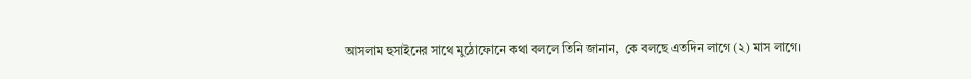আসলাম হুসাইনের সাথে মুঠোফোনে কথা বললে তিনি জানান,  কে বলছে এতদিন লাগে (২) মাস লাগে।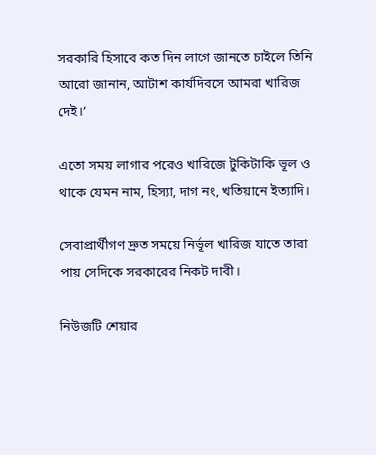সরকারি হিসাবে কত দিন লাগে জানতে চাইলে তিনি আরো জানান, আটাশ কার্যদিবসে আমরা খারিজ দেই।’

এতো সময় লাগার পরেও খারিজে টুকিটাকি ভূল ও থাকে যেমন নাম, হিস্যা, দাগ নং, খতিয়ানে ইত্যাদি।

সেবাপ্রার্থীগণ দ্রুত সময়ে নির্ভূল খারিজ যাতে তারা পায় সেদিকে সরকারের নিকট দাবী।

নিউজটি শেয়ার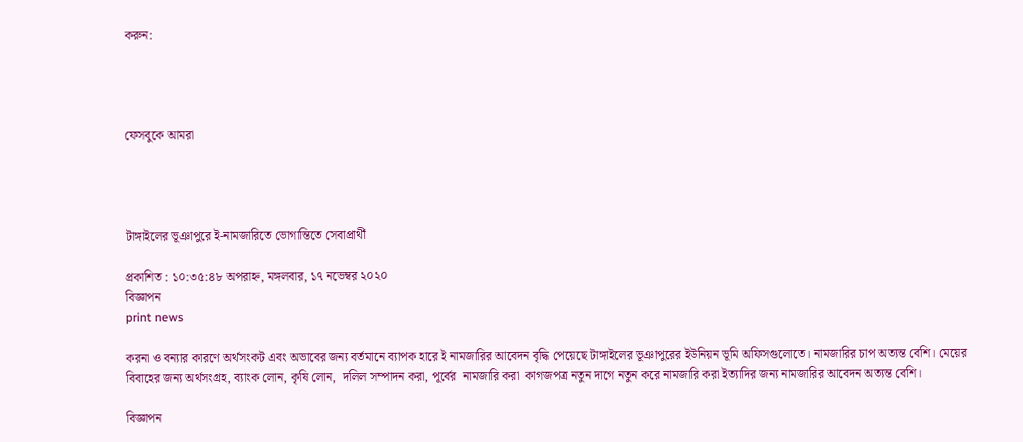করুন:




ফেসবুকে আমরা




টাঙ্গাইলের ভূঞাপুরে ই-নামজারিতে ভোগান্তিতে সেবাপ্রার্থী

প্রকাশিত : ১০:৩৫:৪৮ অপরাহ্ন, মঙ্গলবার, ১৭ নভেম্বর ২০২০
বিজ্ঞাপন
print news

করনা ও বন্যার কারণে অর্থসংকট এবং অভাবের জন্য বর্তমানে ব্যাপক হারে ই নামজারির আবেদন বৃদ্ধি পেয়েছে টাঙ্গাইলের ভূঞাপুরের ইউনিয়ন ভূমি অফিসগুলোতে। নামজারির চাপ অত্যন্ত বেশি। মেয়ের বিবাহের জন্য অর্থসংগ্রহ, ব্যাংক লোন, কৃষি লোন,  দলিল সম্পাদন করা, পূর্বের  নামজারি করা  কাগজপত্র নতুন দাগে নতুন করে নামজারি করা ইত্যাদির জন্য নামজারির আবেদন অত্যন্ত বেশি।

বিজ্ঞাপন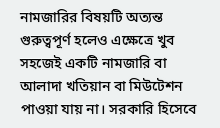নামজারির বিষয়টি অত্যন্ত গুরুত্বপূর্ণ হলেও এক্ষেত্রে খুব সহজেই একটি নামজারি বা আলাদা খতিয়ান বা মিউটেশন পাওয়া যায় না। সরকারি হিসেবে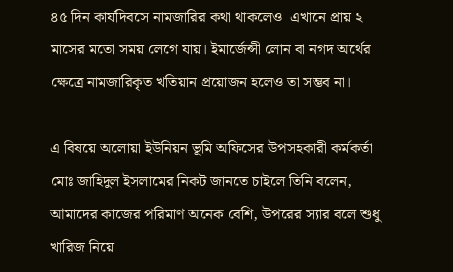৪৫ দিন কার্যদিবসে নামজারির কথা থাকলেও  এখানে প্রায় ২ মাসের মতো সময় লেগে যায়। ইমার্জেন্সী লোন বা নগদ অর্থের ক্ষেত্রে নামজারিকৃত খতিয়ান প্রয়োজন হলেও তা সম্ভব না।

এ বিষয়ে অলোয়া ইউনিয়ন ভূমি অফিসের উপসহকারী কর্মকর্তা মোঃ জাহিদুল ইসলামের নিকট জানতে চাইলে তিনি বলেন, আমাদের কাজের পরিমাণ অনেক বেশি, উপরের স্যার বলে শুধু খারিজ নিয়ে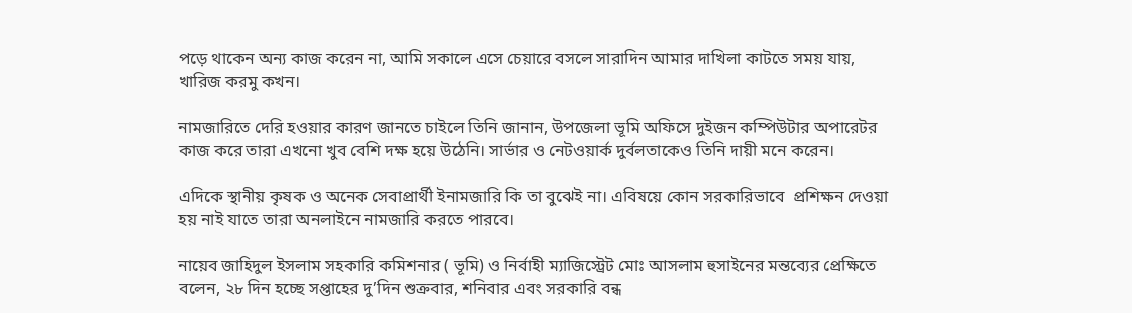পড়ে থাকেন অন্য কাজ করেন না, আমি সকালে এসে চেয়ারে বসলে সারাদিন আমার দাখিলা কাটতে সময় যায়, খারিজ করমু কখন।

নামজারিতে দেরি হওয়ার কারণ জানতে চাইলে তিনি জানান, উপজেলা ভূমি অফিসে দুইজন কম্পিউটার অপারেটর কাজ করে তারা এখনো খুব বেশি দক্ষ হয়ে উঠেনি। সার্ভার ও নেটওয়ার্ক দুর্বলতাকেও তিনি দায়ী মনে করেন।

এদিকে স্থানীয় কৃষক ও অনেক সেবাপ্রার্থী ইনামজারি কি তা বুঝেই না। এবিষয়ে কোন সরকারিভাবে  প্রশিক্ষন দেওয়া হয় নাই যাতে তারা অনলাইনে নামজারি করতে পারবে।

নায়েব জাহিদুল ইসলাম সহকারি কমিশনার ( ভূমি) ও নির্বাহী ম্যাজিস্ট্রেট মোঃ আসলাম হুসাইনের মন্তব্যের প্রেক্ষিতে বলেন, ২৮ দিন হচ্ছে সপ্তাহের দু’দিন শুক্রবার, শনিবার এবং সরকারি বন্ধ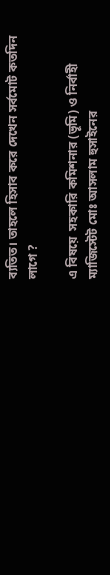ব্যতিত। তাহলে হিসাব করে দেখেন সর্বমোট কতদিন লাগে ?

এ বিষয়ে  সহকারি কমিশনার (ভূমি) ও নির্বাহী ম্যাজিস্টেট মোঃ আসলাম হুসাইনের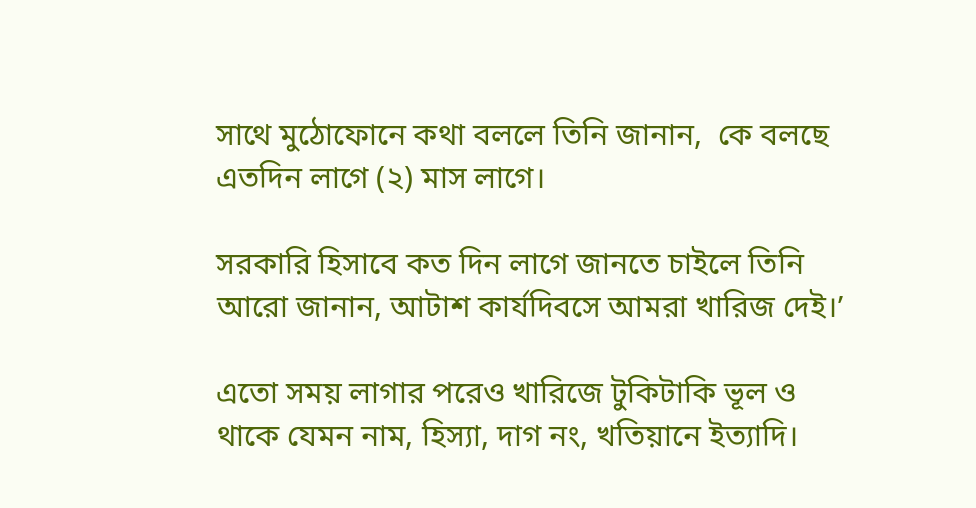সাথে মুঠোফোনে কথা বললে তিনি জানান,  কে বলছে এতদিন লাগে (২) মাস লাগে।

সরকারি হিসাবে কত দিন লাগে জানতে চাইলে তিনি আরো জানান, আটাশ কার্যদিবসে আমরা খারিজ দেই।’

এতো সময় লাগার পরেও খারিজে টুকিটাকি ভূল ও থাকে যেমন নাম, হিস্যা, দাগ নং, খতিয়ানে ইত্যাদি।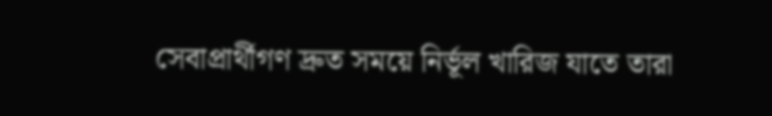সেবাপ্রার্থীগণ দ্রুত সময়ে নির্ভূল খারিজ যাতে তারা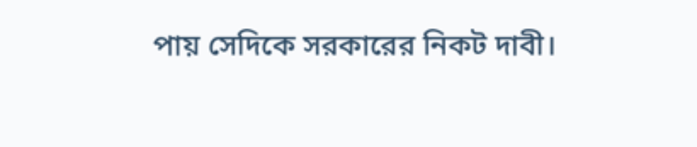পায় সেদিকে সরকারের নিকট দাবী।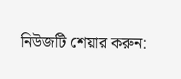নিউজটি শেয়ার করুন: